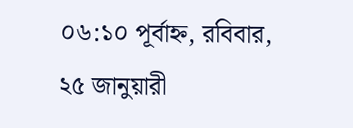০৬:১০ পূর্বাহ্ন, রবিবার, ২৫ জানুয়ারী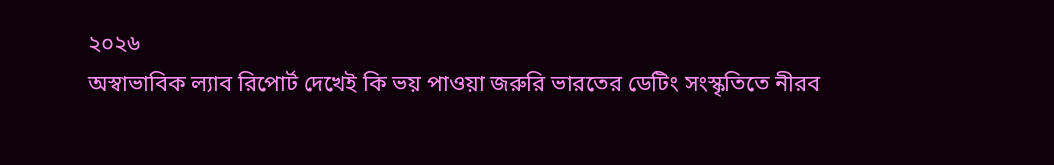২০২৬
অস্বাভাবিক ল্যাব রিপোর্ট দেখেই কি ভয় পাওয়া জরুরি ভারতের ডেটিং সংস্কৃতিতে নীরব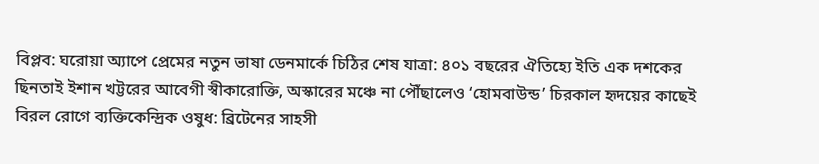বিপ্লব: ঘরোয়া অ্যাপে প্রেমের নতুন ভাষা ডেনমার্কে চিঠির শেষ যাত্রা: ৪০১ বছরের ঐতিহ্যে ইতি এক দশকের ছিনতাই ইশান খট্টরের আবেগী স্বীকারোক্তি, অস্কারের মঞ্চে না পৌঁছালেও ‘হোমবাউন্ড’ চিরকাল হৃদয়ের কাছেই বিরল রোগে ব্যক্তিকেন্দ্রিক ওষুধ: ব্রিটেনের সাহসী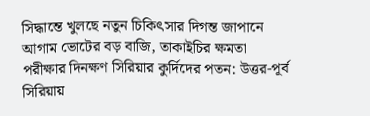সিদ্ধান্তে খুলছে নতুন চিকিৎসার দিগন্ত জাপানে আগাম ভোটের বড় বাজি, তাকাইচির ক্ষমতা পরীক্ষার দিনক্ষণ সিরিয়ার কুর্দিদের পতন: উত্তর-পূর্ব সিরিয়ায়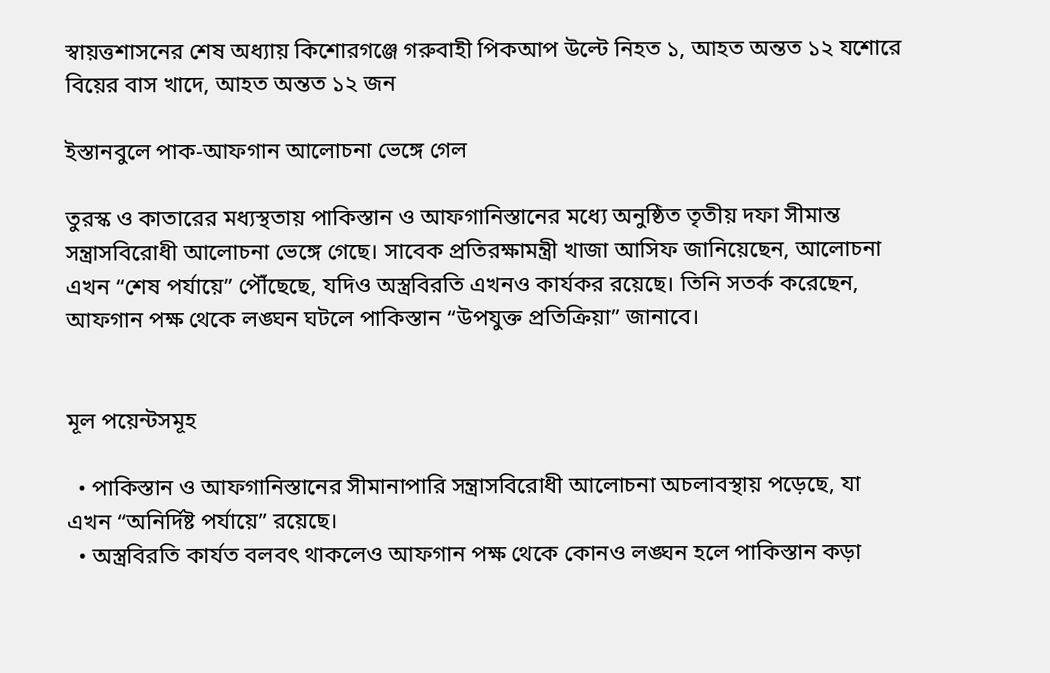স্বায়ত্তশাসনের শেষ অধ্যায় কিশোরগঞ্জে গরুবাহী পিকআপ উল্টে নিহত ১, আহত অন্তত ১২ যশোরে বিয়ের বাস খাদে, আহত অন্তত ১২ জন

ইস্তানবুলে পাক-আফগান আলোচনা ভেঙ্গে গেল

তুরস্ক ও কাতারের মধ্যস্থতায় পাকিস্তান ও আফগানিস্তানের মধ্যে অনুষ্ঠিত তৃতীয় দফা সীমান্ত সন্ত্রাসবিরোধী আলোচনা ভেঙ্গে গেছে। সাবেক প্রতিরক্ষামন্ত্রী খাজা আসিফ জানিয়েছেন, আলোচনা এখন “শেষ পর্যায়ে” পৌঁছেছে, যদিও অস্ত্রবিরতি এখনও কার্যকর রয়েছে। তিনি সতর্ক করেছেন, আফগান পক্ষ থেকে লঙ্ঘন ঘটলে পাকিস্তান “উপযুক্ত প্রতিক্রিয়া” জানাবে।


মূল পয়েন্টসমূহ

  • পাকিস্তান ও আফগানিস্তানের সীমানাপারি সন্ত্রাসবিরোধী আলোচনা অচলাবস্থায় পড়েছে, যা এখন “অনির্দিষ্ট পর্যায়ে” রয়েছে।
  • অস্ত্রবিরতি কার্যত বলবৎ থাকলেও আফগান পক্ষ থেকে কোনও লঙ্ঘন হলে পাকিস্তান কড়া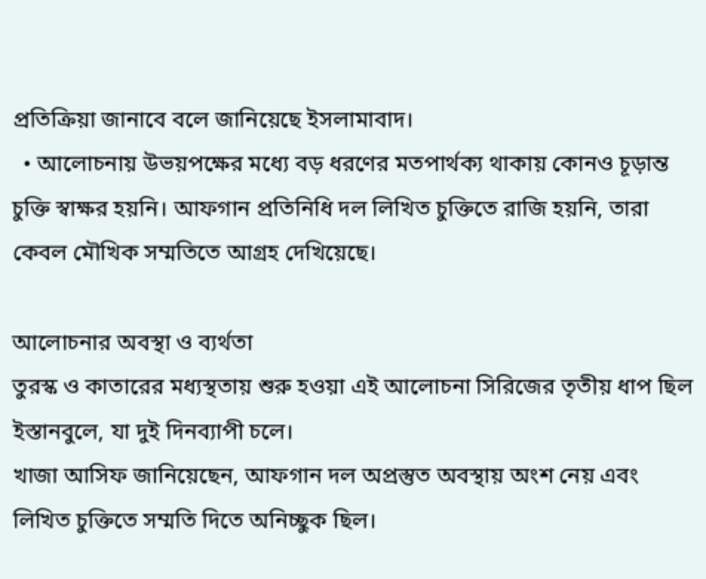প্রতিক্রিয়া জানাবে বলে জানিয়েছে ইসলামাবাদ।
  • আলোচনায় উভয়পক্ষের মধ্যে বড় ধরণের মতপার্থক্য থাকায় কোনও চূড়ান্ত চুক্তি স্বাক্ষর হয়নি। আফগান প্রতিনিধি দল লিখিত চুক্তিতে রাজি হয়নি, তারা কেবল মৌখিক সম্মতিতে আগ্রহ দেখিয়েছে।

আলোচনার অবস্থা ও ব্যর্থতা
তুরস্ক ও কাতারের মধ্যস্থতায় শুরু হওয়া এই আলোচনা সিরিজের তৃতীয় ধাপ ছিল ইস্তানবুলে, যা দুই দিনব্যাপী চলে।
খাজা আসিফ জানিয়েছেন, আফগান দল অপ্রস্তুত অবস্থায় অংশ নেয় এবং লিখিত চুক্তিতে সম্মতি দিতে অনিচ্ছুক ছিল।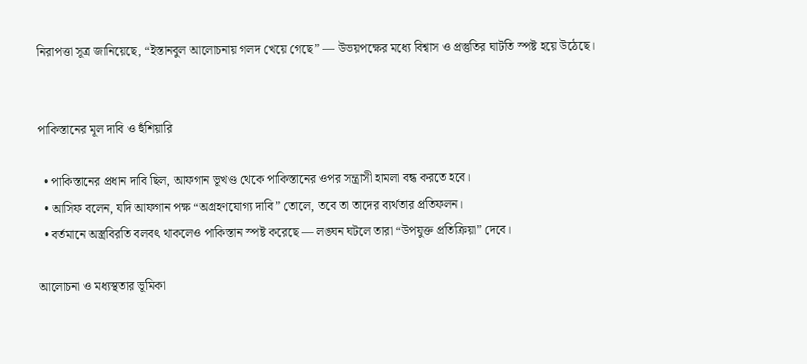নিরাপত্তা সূত্র জানিয়েছে, “ইস্তানবুল আলোচনায় গলদ খেয়ে গেছে” — উভয়পক্ষের মধ্যে বিশ্বাস ও প্রস্তুতির ঘাটতি স্পষ্ট হয়ে উঠেছে।


পাকিস্তানের মূল দাবি ও হুঁশিয়ারি

  • পাকিস্তানের প্রধান দাবি ছিল, আফগান ভূখণ্ড থেকে পাকিস্তানের ওপর সন্ত্রাসী হামলা বন্ধ করতে হবে।
  • আসিফ বলেন, যদি আফগান পক্ষ “অগ্রহণযোগ্য দাবি” তোলে, তবে তা তাদের ব্যর্থতার প্রতিফলন।
  • বর্তমানে অস্ত্রবিরতি বলবৎ থাকলেও পাকিস্তান স্পষ্ট করেছে — লঙ্ঘন ঘটলে তারা “উপযুক্ত প্রতিক্রিয়া” দেবে।

আলোচনা ও মধ্যস্থতার ভূমিকা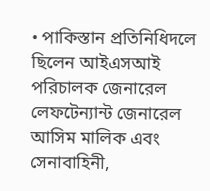• পাকিস্তান প্রতিনিধিদলে ছিলেন আইএসআই পরিচালক জেনারেল লেফটেন্যান্ট জেনারেল আসিম মালিক এবং সেনাবাহিনী,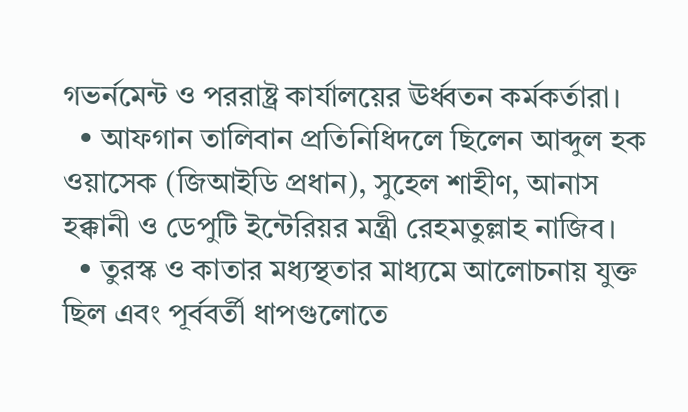গভর্নমেন্ট ও পররাষ্ট্র কার্যালয়ের ঊর্ধ্বতন কর্মকর্তারা।
  • আফগান তালিবান প্রতিনিধিদলে ছিলেন আব্দুল হক ওয়াসেক (জিআইডি প্রধান), সুহেল শাহীণ, আনাস হক্কানী ও ডেপুটি ইন্টেরিয়র মন্ত্রী রেহমতুল্লাহ নাজিব।
  • তুরস্ক ও কাতার মধ্যস্থতার মাধ্যমে আলোচনায় যুক্ত ছিল এবং পূর্ববর্তী ধাপগুলোতে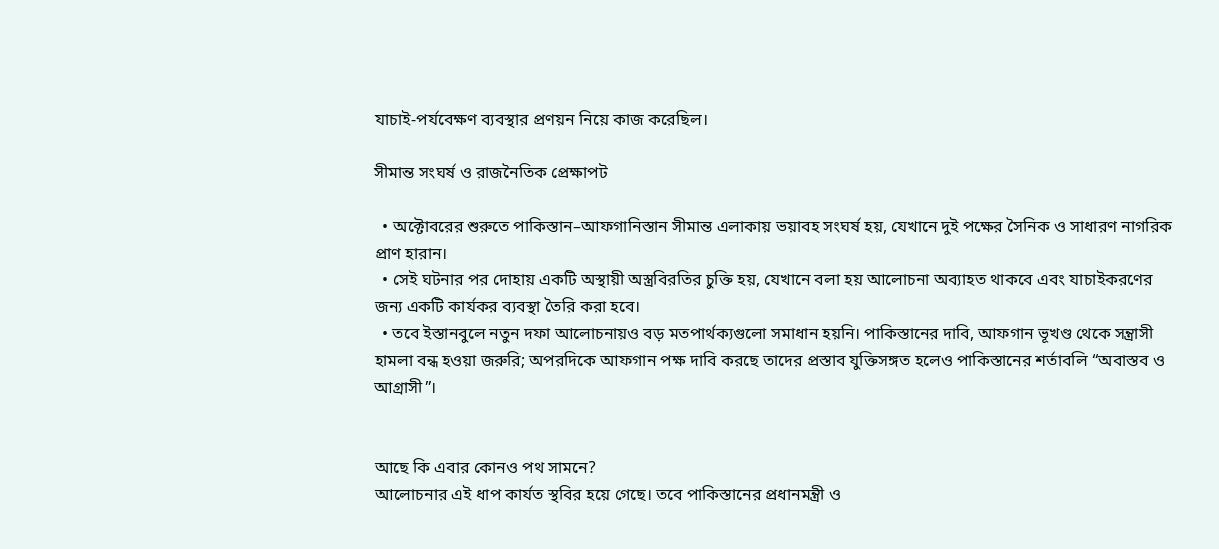যাচাই-পর্যবেক্ষণ ব্যবস্থার প্রণয়ন নিয়ে কাজ করেছিল।

সীমান্ত সংঘর্ষ ও রাজনৈতিক প্রেক্ষাপট

  • অক্টোবরের শুরুতে পাকিস্তান–আফগানিস্তান সীমান্ত এলাকায় ভয়াবহ সংঘর্ষ হয়, যেখানে দুই পক্ষের সৈনিক ও সাধারণ নাগরিক প্রাণ হারান।
  • সেই ঘটনার পর দোহায় একটি অস্থায়ী অস্ত্রবিরতির চুক্তি হয়, যেখানে বলা হয় আলোচনা অব্যাহত থাকবে এবং যাচাইকরণের জন্য একটি কার্যকর ব্যবস্থা তৈরি করা হবে।
  • তবে ইস্তানবুলে নতুন দফা আলোচনায়ও বড় মতপার্থক্যগুলো সমাধান হয়নি। পাকিস্তানের দাবি, আফগান ভূখণ্ড থেকে সন্ত্রাসী হামলা বন্ধ হওয়া জরুরি; অপরদিকে আফগান পক্ষ দাবি করছে তাদের প্রস্তাব যুক্তিসঙ্গত হলেও পাকিস্তানের শর্তাবলি “অবাস্তব ও আগ্রাসী”।


আছে কি এবার কোনও পথ সামনে?
আলোচনার এই ধাপ কার্যত স্থবির হয়ে গেছে। তবে পাকিস্তানের প্রধানমন্ত্রী ও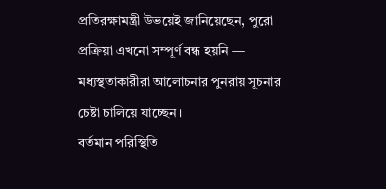প্রতিরক্ষামন্ত্রী উভয়েই জানিয়েছেন, পুরো প্রক্রিয়া এখনো সম্পূর্ণ বন্ধ হয়নি — মধ্যস্থতাকারীরা আলোচনার পুনরায় সূচনার চেষ্টা চালিয়ে যাচ্ছেন।
বর্তমান পরিস্থিতি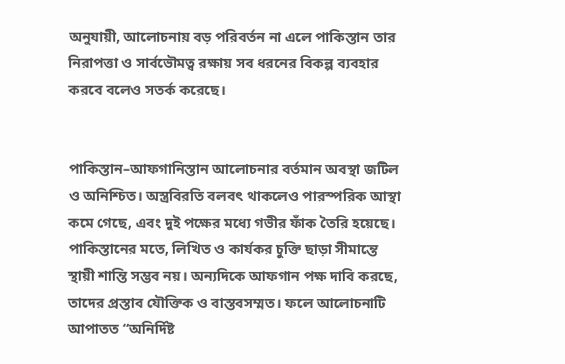অনুযায়ী, আলোচনায় বড় পরিবর্তন না এলে পাকিস্তান তার নিরাপত্তা ও সার্বভৌমত্ব রক্ষায় সব ধরনের বিকল্প ব্যবহার করবে বলেও সতর্ক করেছে।


পাকিস্তান–আফগানিস্তান আলোচনার বর্তমান অবস্থা জটিল ও অনিশ্চিত। অস্ত্রবিরতি বলবৎ থাকলেও পারস্পরিক আস্থা কমে গেছে, এবং দুই পক্ষের মধ্যে গভীর ফাঁক তৈরি হয়েছে। পাকিস্তানের মতে, লিখিত ও কার্যকর চুক্তি ছাড়া সীমান্তে স্থায়ী শান্তি সম্ভব নয়। অন্যদিকে আফগান পক্ষ দাবি করছে, তাদের প্রস্তাব যৌক্তিক ও বাস্তবসম্মত। ফলে আলোচনাটি আপাতত “অনির্দিষ্ট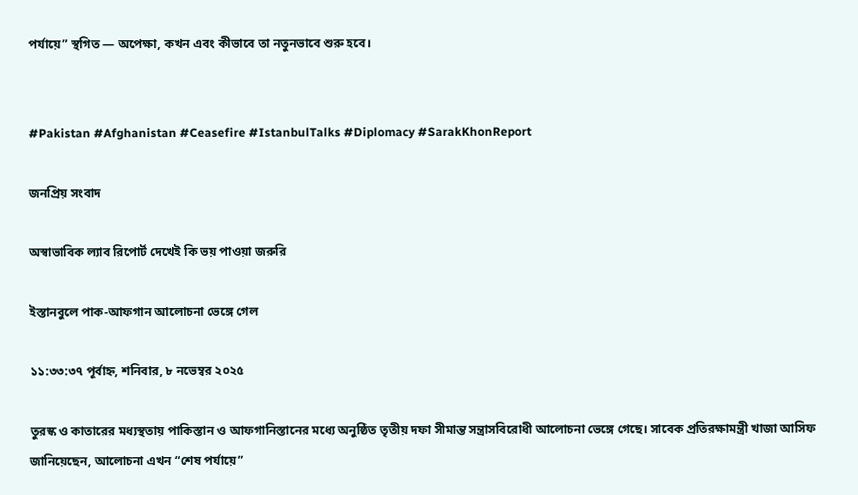পর্যায়ে” স্থগিত — অপেক্ষা, কখন এবং কীভাবে তা নতুনভাবে শুরু হবে।


#Pakistan #Afghanistan #Ceasefire #IstanbulTalks #Diplomacy #SarakKhonReport

জনপ্রিয় সংবাদ

অস্বাভাবিক ল্যাব রিপোর্ট দেখেই কি ভয় পাওয়া জরুরি

ইস্তানবুলে পাক-আফগান আলোচনা ভেঙ্গে গেল

১১:৩৩:৩৭ পূর্বাহ্ন, শনিবার, ৮ নভেম্বর ২০২৫

তুরস্ক ও কাতারের মধ্যস্থতায় পাকিস্তান ও আফগানিস্তানের মধ্যে অনুষ্ঠিত তৃতীয় দফা সীমান্ত সন্ত্রাসবিরোধী আলোচনা ভেঙ্গে গেছে। সাবেক প্রতিরক্ষামন্ত্রী খাজা আসিফ জানিয়েছেন, আলোচনা এখন “শেষ পর্যায়ে”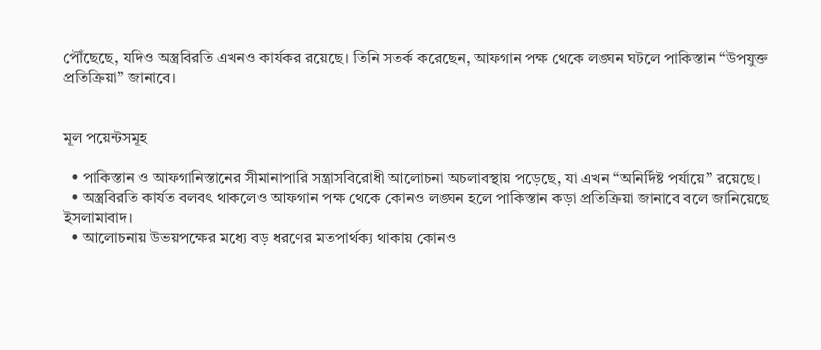পৌঁছেছে, যদিও অস্ত্রবিরতি এখনও কার্যকর রয়েছে। তিনি সতর্ক করেছেন, আফগান পক্ষ থেকে লঙ্ঘন ঘটলে পাকিস্তান “উপযুক্ত প্রতিক্রিয়া” জানাবে।


মূল পয়েন্টসমূহ

  • পাকিস্তান ও আফগানিস্তানের সীমানাপারি সন্ত্রাসবিরোধী আলোচনা অচলাবস্থায় পড়েছে, যা এখন “অনির্দিষ্ট পর্যায়ে” রয়েছে।
  • অস্ত্রবিরতি কার্যত বলবৎ থাকলেও আফগান পক্ষ থেকে কোনও লঙ্ঘন হলে পাকিস্তান কড়া প্রতিক্রিয়া জানাবে বলে জানিয়েছে ইসলামাবাদ।
  • আলোচনায় উভয়পক্ষের মধ্যে বড় ধরণের মতপার্থক্য থাকায় কোনও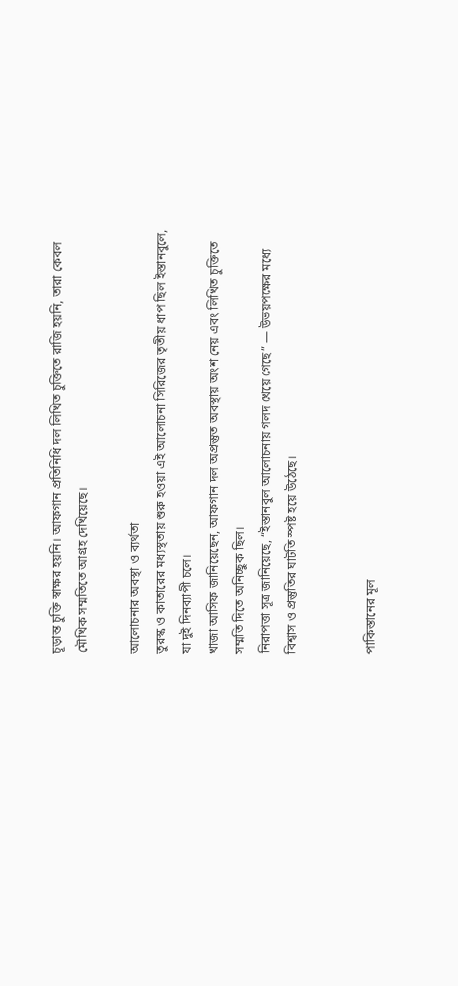চূড়ান্ত চুক্তি স্বাক্ষর হয়নি। আফগান প্রতিনিধি দল লিখিত চুক্তিতে রাজি হয়নি, তারা কেবল মৌখিক সম্মতিতে আগ্রহ দেখিয়েছে।

আলোচনার অবস্থা ও ব্যর্থতা
তুরস্ক ও কাতারের মধ্যস্থতায় শুরু হওয়া এই আলোচনা সিরিজের তৃতীয় ধাপ ছিল ইস্তানবুলে, যা দুই দিনব্যাপী চলে।
খাজা আসিফ জানিয়েছেন, আফগান দল অপ্রস্তুত অবস্থায় অংশ নেয় এবং লিখিত চুক্তিতে সম্মতি দিতে অনিচ্ছুক ছিল।
নিরাপত্তা সূত্র জানিয়েছে, “ইস্তানবুল আলোচনায় গলদ খেয়ে গেছে” — উভয়পক্ষের মধ্যে বিশ্বাস ও প্রস্তুতির ঘাটতি স্পষ্ট হয়ে উঠেছে।


পাকিস্তানের মূল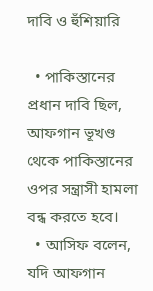দাবি ও হুঁশিয়ারি

  • পাকিস্তানের প্রধান দাবি ছিল, আফগান ভূখণ্ড থেকে পাকিস্তানের ওপর সন্ত্রাসী হামলা বন্ধ করতে হবে।
  • আসিফ বলেন, যদি আফগান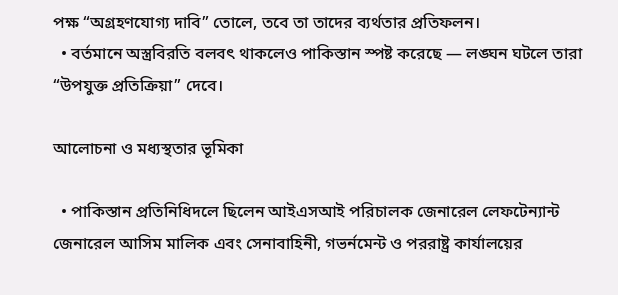পক্ষ “অগ্রহণযোগ্য দাবি” তোলে, তবে তা তাদের ব্যর্থতার প্রতিফলন।
  • বর্তমানে অস্ত্রবিরতি বলবৎ থাকলেও পাকিস্তান স্পষ্ট করেছে — লঙ্ঘন ঘটলে তারা “উপযুক্ত প্রতিক্রিয়া” দেবে।

আলোচনা ও মধ্যস্থতার ভূমিকা

  • পাকিস্তান প্রতিনিধিদলে ছিলেন আইএসআই পরিচালক জেনারেল লেফটেন্যান্ট জেনারেল আসিম মালিক এবং সেনাবাহিনী, গভর্নমেন্ট ও পররাষ্ট্র কার্যালয়ের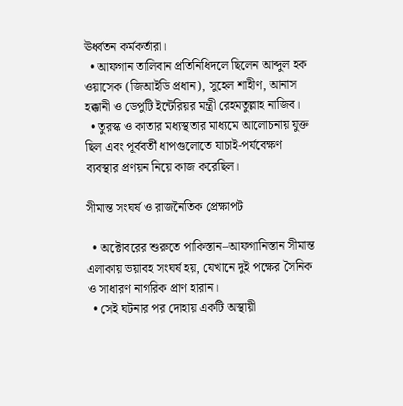ঊর্ধ্বতন কর্মকর্তারা।
  • আফগান তালিবান প্রতিনিধিদলে ছিলেন আব্দুল হক ওয়াসেক (জিআইডি প্রধান), সুহেল শাহীণ, আনাস হক্কানী ও ডেপুটি ইন্টেরিয়র মন্ত্রী রেহমতুল্লাহ নাজিব।
  • তুরস্ক ও কাতার মধ্যস্থতার মাধ্যমে আলোচনায় যুক্ত ছিল এবং পূর্ববর্তী ধাপগুলোতে যাচাই-পর্যবেক্ষণ ব্যবস্থার প্রণয়ন নিয়ে কাজ করেছিল।

সীমান্ত সংঘর্ষ ও রাজনৈতিক প্রেক্ষাপট

  • অক্টোবরের শুরুতে পাকিস্তান–আফগানিস্তান সীমান্ত এলাকায় ভয়াবহ সংঘর্ষ হয়, যেখানে দুই পক্ষের সৈনিক ও সাধারণ নাগরিক প্রাণ হারান।
  • সেই ঘটনার পর দোহায় একটি অস্থায়ী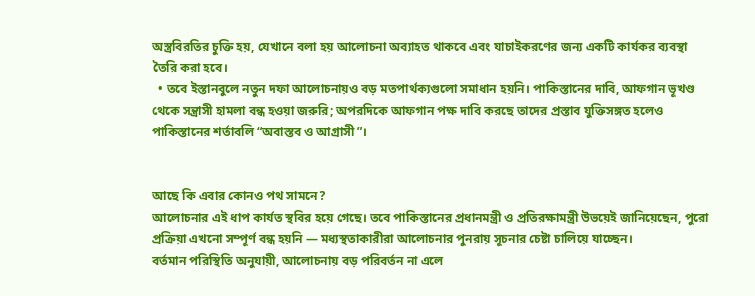অস্ত্রবিরতির চুক্তি হয়, যেখানে বলা হয় আলোচনা অব্যাহত থাকবে এবং যাচাইকরণের জন্য একটি কার্যকর ব্যবস্থা তৈরি করা হবে।
  • তবে ইস্তানবুলে নতুন দফা আলোচনায়ও বড় মতপার্থক্যগুলো সমাধান হয়নি। পাকিস্তানের দাবি, আফগান ভূখণ্ড থেকে সন্ত্রাসী হামলা বন্ধ হওয়া জরুরি; অপরদিকে আফগান পক্ষ দাবি করছে তাদের প্রস্তাব যুক্তিসঙ্গত হলেও পাকিস্তানের শর্তাবলি “অবাস্তব ও আগ্রাসী”।


আছে কি এবার কোনও পথ সামনে?
আলোচনার এই ধাপ কার্যত স্থবির হয়ে গেছে। তবে পাকিস্তানের প্রধানমন্ত্রী ও প্রতিরক্ষামন্ত্রী উভয়েই জানিয়েছেন, পুরো প্রক্রিয়া এখনো সম্পূর্ণ বন্ধ হয়নি — মধ্যস্থতাকারীরা আলোচনার পুনরায় সূচনার চেষ্টা চালিয়ে যাচ্ছেন।
বর্তমান পরিস্থিতি অনুযায়ী, আলোচনায় বড় পরিবর্তন না এলে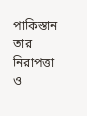পাকিস্তান তার নিরাপত্তা ও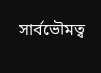সার্বভৌমত্ব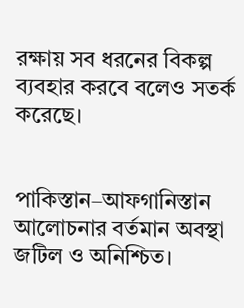রক্ষায় সব ধরনের বিকল্প ব্যবহার করবে বলেও সতর্ক করেছে।


পাকিস্তান–আফগানিস্তান আলোচনার বর্তমান অবস্থা জটিল ও অনিশ্চিত।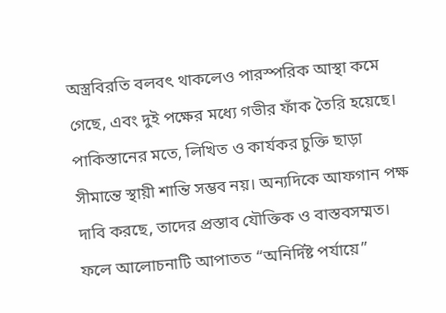অস্ত্রবিরতি বলবৎ থাকলেও পারস্পরিক আস্থা কমে গেছে, এবং দুই পক্ষের মধ্যে গভীর ফাঁক তৈরি হয়েছে। পাকিস্তানের মতে, লিখিত ও কার্যকর চুক্তি ছাড়া সীমান্তে স্থায়ী শান্তি সম্ভব নয়। অন্যদিকে আফগান পক্ষ দাবি করছে, তাদের প্রস্তাব যৌক্তিক ও বাস্তবসম্মত। ফলে আলোচনাটি আপাতত “অনির্দিষ্ট পর্যায়ে”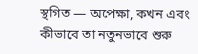স্থগিত — অপেক্ষা, কখন এবং কীভাবে তা নতুনভাবে শুরু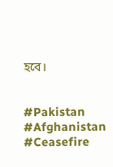হবে।


#Pakistan #Afghanistan #Ceasefire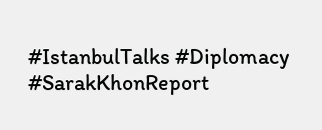#IstanbulTalks #Diplomacy #SarakKhonReport